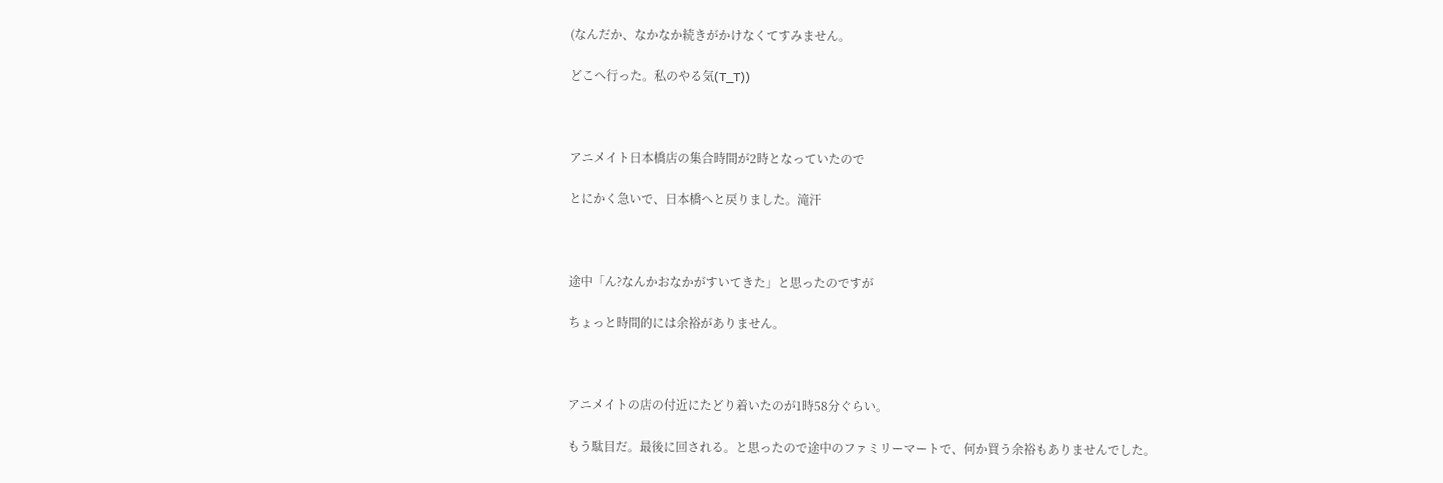(なんだか、なかなか続きがかけなくてすみません。

どこへ行った。私のやる気(T_T))



アニメイト日本橋店の集合時間が2時となっていたので

とにかく急いで、日本橋へと戻りました。滝汗



途中「ん?なんかおなかがすいてきた」と思ったのですが

ちょっと時間的には余裕がありません。



アニメイトの店の付近にたどり着いたのが1時58分ぐらい。

もう駄目だ。最後に回される。と思ったので途中のファミリーマートで、何か買う余裕もありませんでした。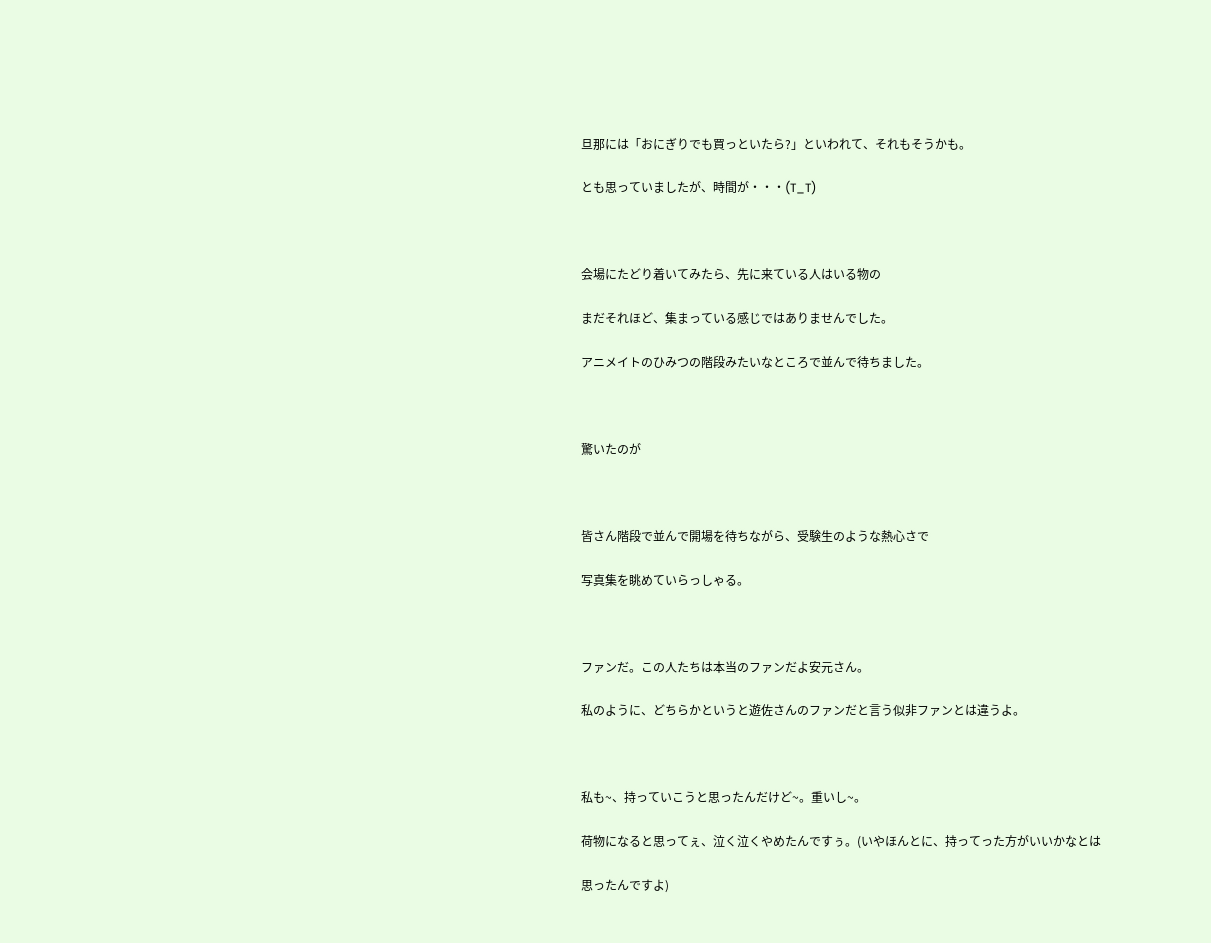旦那には「おにぎりでも買っといたら?」といわれて、それもそうかも。

とも思っていましたが、時間が・・・(T_T)



会場にたどり着いてみたら、先に来ている人はいる物の

まだそれほど、集まっている感じではありませんでした。

アニメイトのひみつの階段みたいなところで並んで待ちました。



驚いたのが



皆さん階段で並んで開場を待ちながら、受験生のような熱心さで

写真集を眺めていらっしゃる。



ファンだ。この人たちは本当のファンだよ安元さん。

私のように、どちらかというと遊佐さんのファンだと言う似非ファンとは違うよ。



私も~、持っていこうと思ったんだけど~。重いし~。

荷物になると思ってぇ、泣く泣くやめたんですぅ。(いやほんとに、持ってった方がいいかなとは

思ったんですよ)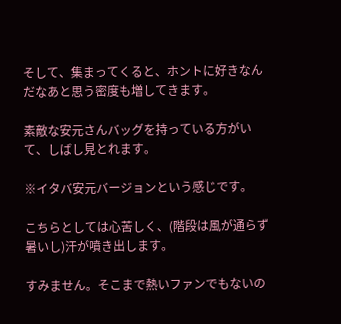そして、集まってくると、ホントに好きなんだなあと思う密度も増してきます。

素敵な安元さんバッグを持っている方がいて、しばし見とれます。

※イタバ安元バージョンという感じです。

こちらとしては心苦しく、(階段は風が通らず暑いし)汗が噴き出します。

すみません。そこまで熱いファンでもないの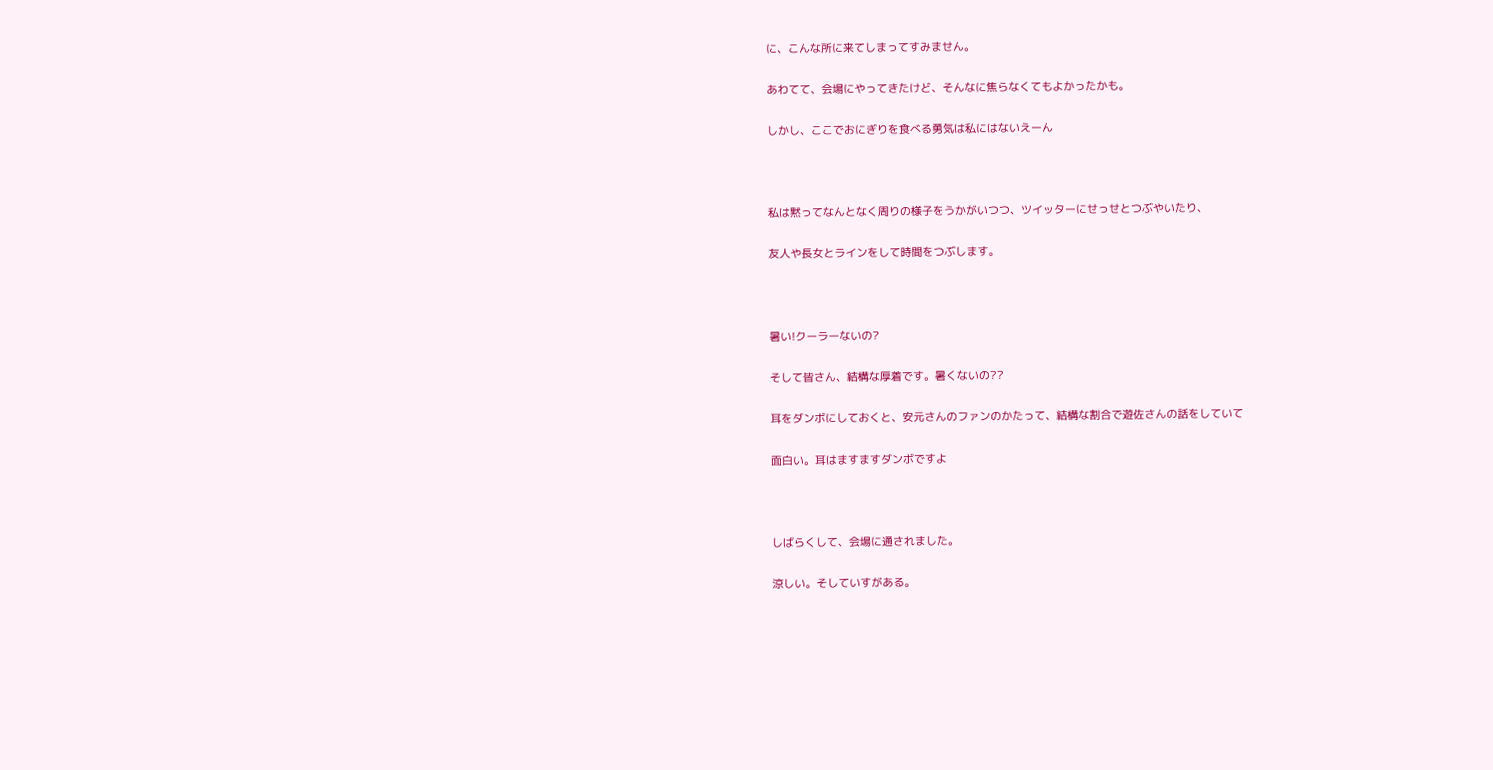に、こんな所に来てしまってすみません。

あわてて、会場にやってきたけど、そんなに焦らなくてもよかったかも。

しかし、ここでおにぎりを食べる勇気は私にはないえーん



私は黙ってなんとなく周りの様子をうかがいつつ、ツイッターにせっせとつぶやいたり、

友人や長女とラインをして時間をつぶします。



暑い!クーラーないの?

そして皆さん、結構な厚着です。暑くないの??

耳をダンボにしておくと、安元さんのファンのかたって、結構な割合で遊佐さんの話をしていて

面白い。耳はますますダンボですよ



しばらくして、会場に通されました。

涼しい。そしていすがある。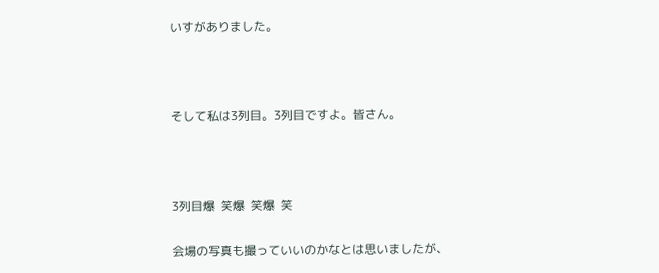いすがありました。



そして私は3列目。3列目ですよ。皆さん。



3列目爆  笑爆  笑爆  笑

会場の写真も撮っていいのかなとは思いましたが、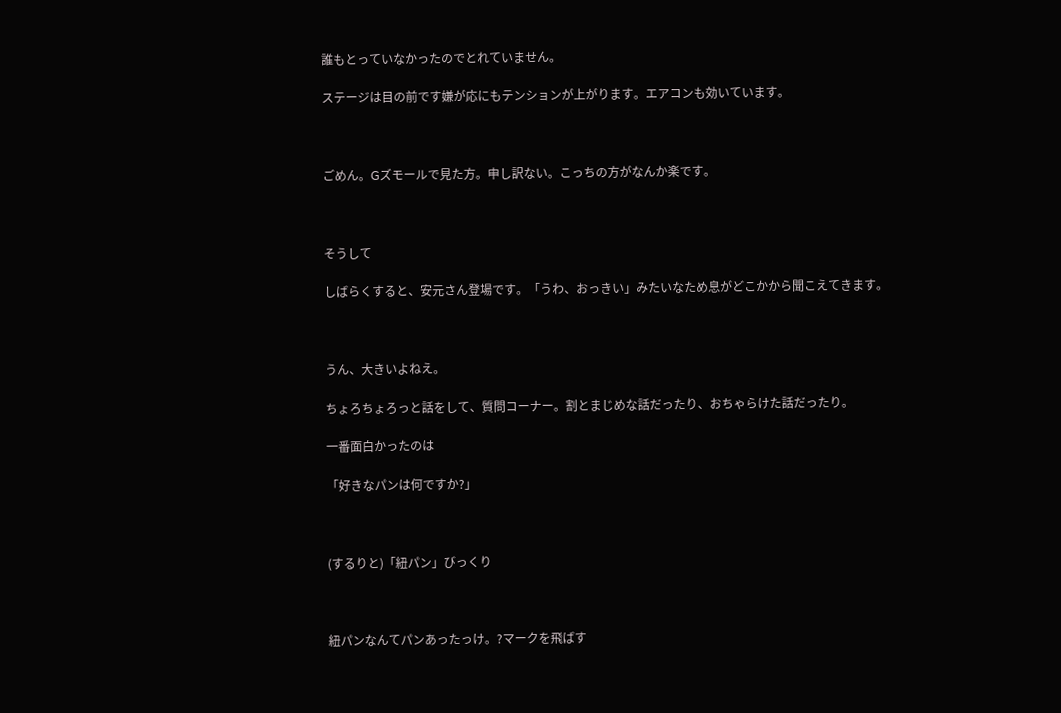誰もとっていなかったのでとれていません。

ステージは目の前です嫌が応にもテンションが上がります。エアコンも効いています。



ごめん。Gズモールで見た方。申し訳ない。こっちの方がなんか楽です。



そうして

しばらくすると、安元さん登場です。「うわ、おっきい」みたいなため息がどこかから聞こえてきます。



うん、大きいよねえ。

ちょろちょろっと話をして、質問コーナー。割とまじめな話だったり、おちゃらけた話だったり。

一番面白かったのは

「好きなパンは何ですか?」



(するりと)「紐パン」びっくり



紐パンなんてパンあったっけ。?マークを飛ばす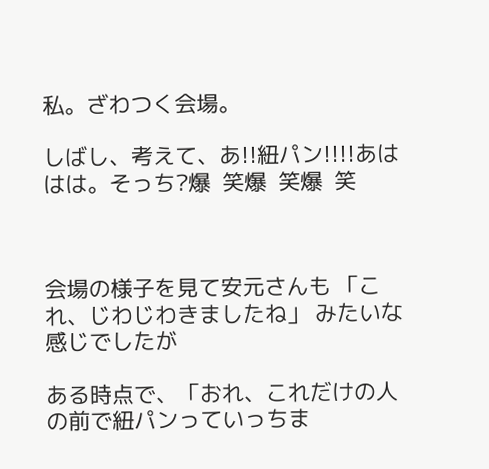私。ざわつく会場。

しばし、考えて、あ!!紐パン!!!!あははは。そっち?爆  笑爆  笑爆  笑



会場の様子を見て安元さんも 「これ、じわじわきましたね」 みたいな感じでしたが

ある時点で、「おれ、これだけの人の前で紐パンっていっちま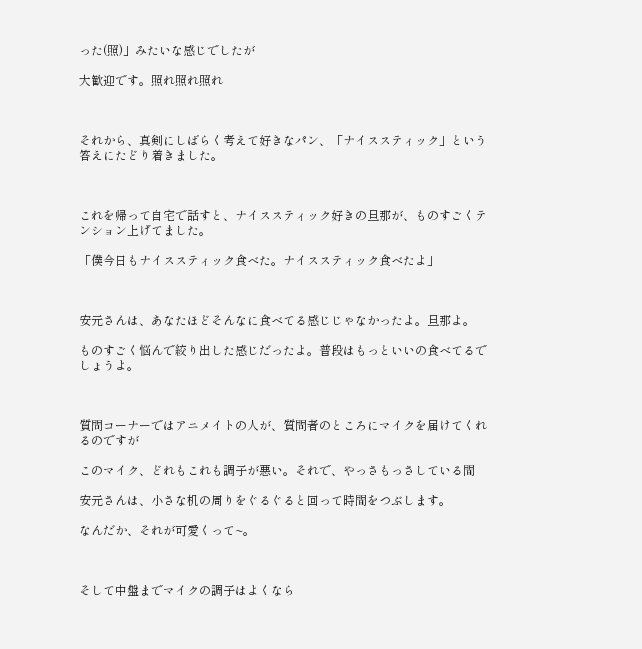った(照)」みたいな感じでしたが

大歓迎です。照れ照れ照れ



それから、真剣にしばらく考えて好きなパン、「ナイススティック」という答えにたどり着きました。



これを帰って自宅で話すと、ナイススティック好きの旦那が、ものすごくテンション上げてました。

「僕今日もナイススティック食べた。ナイススティック食べたよ」



安元さんは、あなたほどそんなに食べてる感じじゃなかったよ。旦那よ。

ものすごく悩んで絞り出した感じだったよ。普段はもっといいの食べてるでしょうよ。



質問コーナーではアニメイトの人が、質問者のところにマイクを届けてくれるのですが

このマイク、どれもこれも調子が悪い。それで、やっさもっさしている間

安元さんは、小さな机の周りをぐるぐると回って時間をつぶします。

なんだか、それが可愛くって~。



そして中盤までマイクの調子はよくなら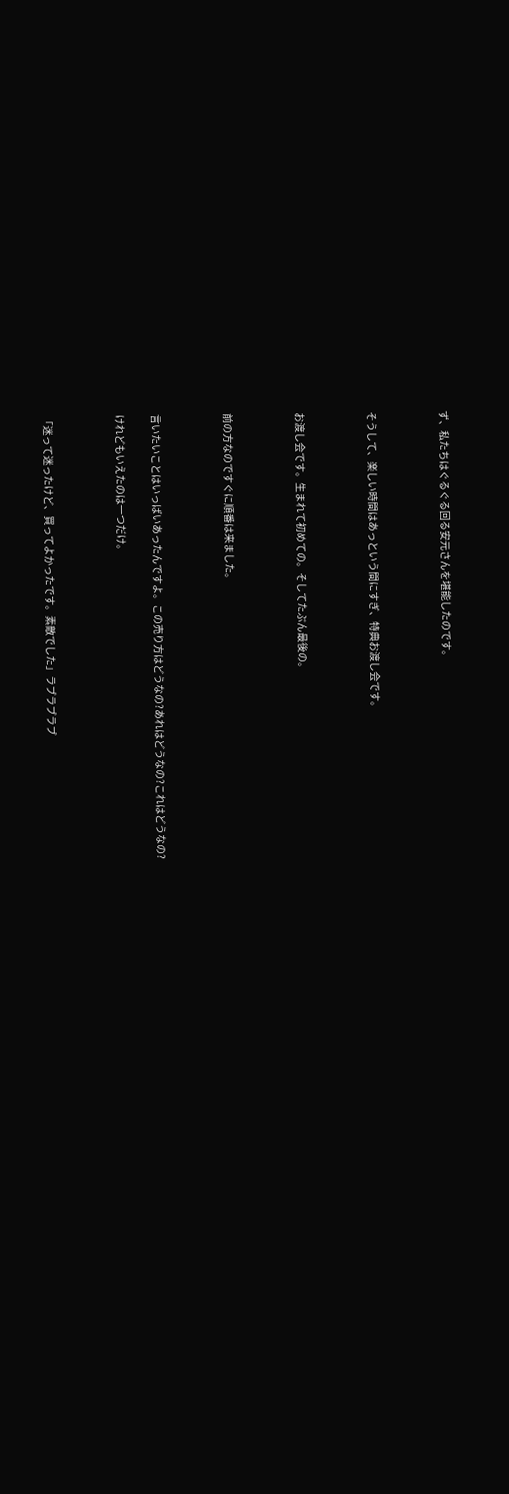ず、私たちはぐるぐる回る安元さんを堪能したのです。



そうして、楽しい時間はあっという間にすぎ、特典お渡し会です。



お渡し会です。生まれて初めての。そしてたぶん最後の。



前の方なのですぐに順番は来ました。



言いたいことはいっぱいあったんですよ。この売り方はどうなの?あれはどうなの?これはどうなの?

けれどもいえたのは一つだけ。



「迷って迷ったけど、買ってよかったです。素敵でした」ラブラブラブ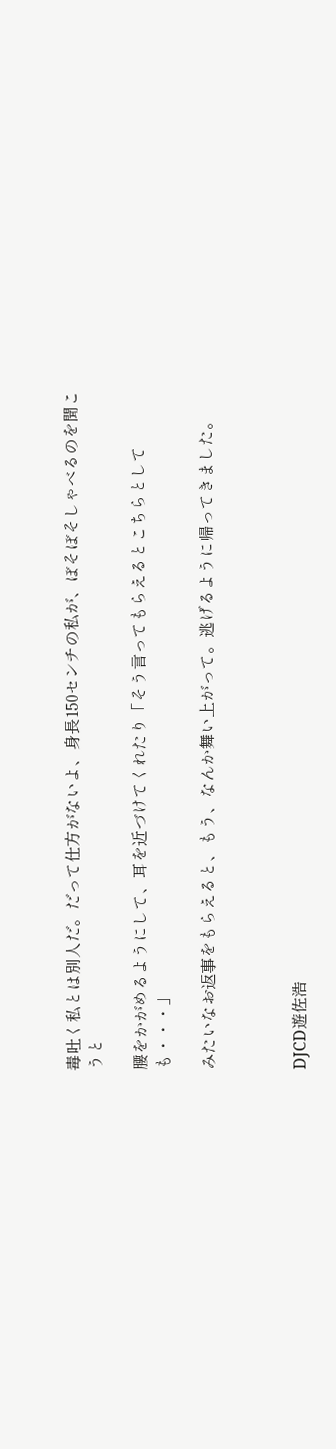毒吐く私とは別人だ。だって仕方がないよ、身長150センチの私が、ぼそぼそしゃべるのを聞こうと

腰をかがめるようにして、耳を近づけてくれたり「そう言ってもらえるとこちらとしても・・・」

みたいなお返事をもらえると、もう、なんか舞い上がって。逃げるように帰ってきました。



DJCD遊佐浩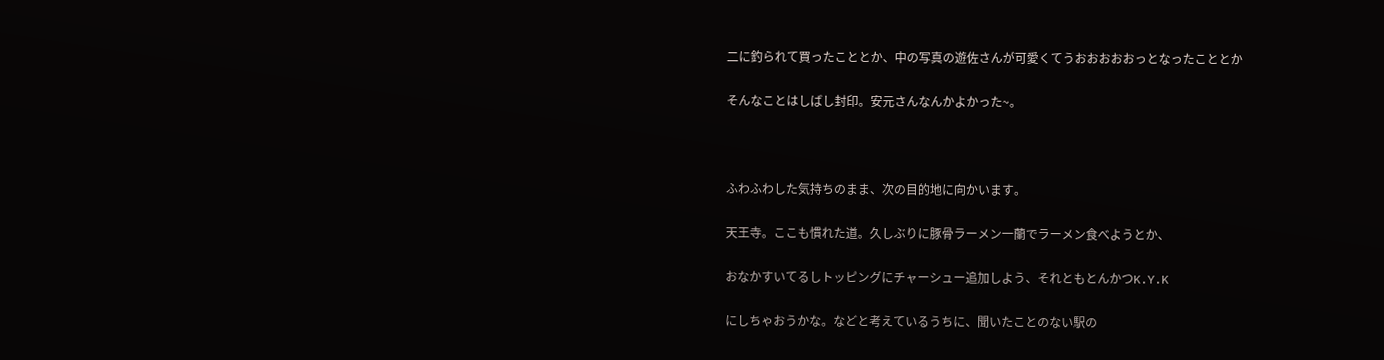二に釣られて買ったこととか、中の写真の遊佐さんが可愛くてうおおおおおっとなったこととか

そんなことはしばし封印。安元さんなんかよかった~。



ふわふわした気持ちのまま、次の目的地に向かいます。

天王寺。ここも慣れた道。久しぶりに豚骨ラーメン一蘭でラーメン食べようとか、

おなかすいてるしトッピングにチャーシュー追加しよう、それともとんかつK.Y.K

にしちゃおうかな。などと考えているうちに、聞いたことのない駅の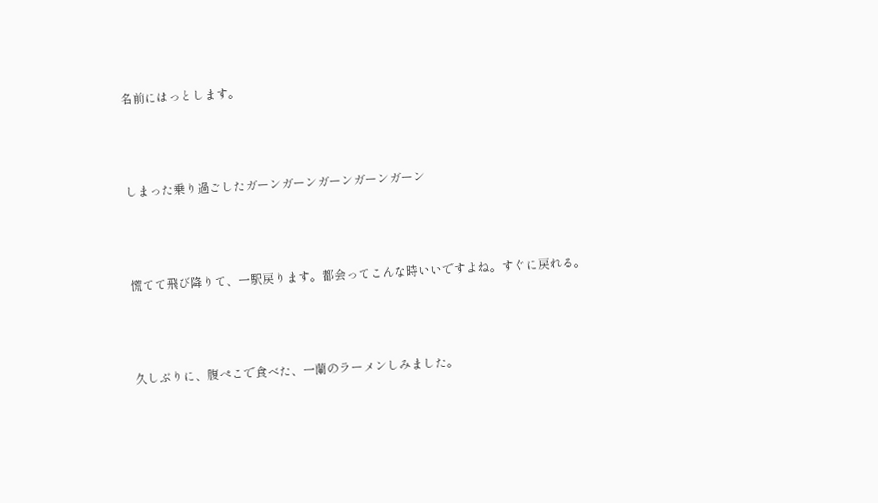名前にはっとします。



しまった乗り過ごしたガーンガーンガーンガーンガーン



慌てて飛び降りて、一駅戻ります。都会ってこんな時いいですよね。すぐに戻れる。



久しぶりに、腹ぺこで食べた、一蘭のラーメンしみました。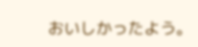おいしかったよう。